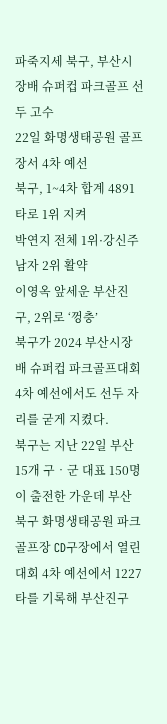파죽지세 북구, 부산시장배 슈퍼컵 파크골프 선두 고수
22일 화명생태공원 골프장서 4차 예선
북구, 1~4차 합계 4891타로 1위 지켜
박연지 전체 1위·강신주 남자 2위 활약
이영옥 앞세운 부산진구, 2위로 ‘껑충’
북구가 2024 부산시장배 슈퍼컵 파크골프대회 4차 예선에서도 선두 자리를 굳게 지켰다.
북구는 지난 22일 부산 15개 구‧군 대표 150명이 출전한 가운데 부산 북구 화명생태공원 파크골프장 CD구장에서 열린 대회 4차 예선에서 1227타를 기록해 부산진구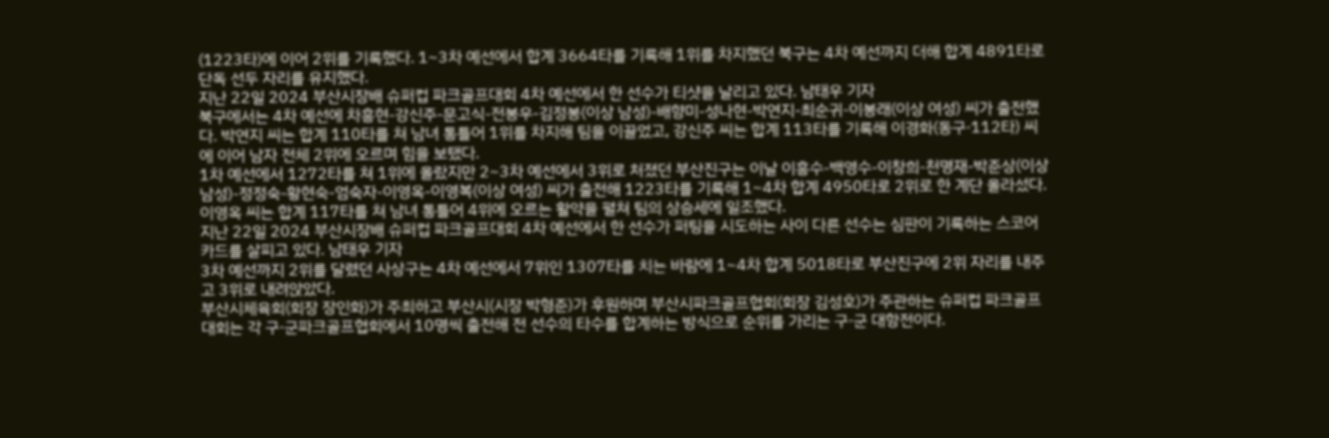(1223타)에 이어 2위를 기록했다. 1~3차 예선에서 합계 3664타를 기록해 1위를 차지했던 북구는 4차 예선까지 더해 합계 4891타로 단독 선두 자리를 유지했다.
지난 22일 2024 부산시장배 슈퍼컵 파크골프대회 4차 예선에서 한 선수가 티샷을 날리고 있다. 남태우 기자
북구에서는 4차 예선에 차흥현-강신주-문고식-전봉우-김정봉(이상 남성)-배향미-성나현-박연지-최순귀-이봉래(이상 여성) 씨가 출전했다. 박연지 씨는 합계 110타를 쳐 남녀 통틀어 1위를 차지해 팀을 이끌었고, 강신주 씨는 합계 113타를 기록해 이경화(동구·112타) 씨에 이어 남자 전체 2위에 오르며 힘을 보탰다.
1차 예선에서 1272타를 쳐 1위에 올랐지만 2~3차 예선에서 3위로 처졌던 부산진구는 이날 이흥수-백영수-이창희-천명재-박준상(이상 남성)-정정숙-황현숙-엄숙자-이영옥-이영복(이상 여성) 씨가 출전해 1223타를 기록해 1~4차 합계 4950타로 2위로 한 계단 올라섰다. 이영옥 씨는 합계 117타를 쳐 남녀 통틀어 4위에 오르는 활약을 펼쳐 팀의 상승세에 일조했다.
지난 22일 2024 부산시장배 슈퍼컵 파크골프대회 4차 예선에서 한 선수가 퍼팅을 시도하는 사이 다른 선수는 심판이 기록하는 스코어카드를 살피고 있다. 남태우 기자
3차 예선까지 2위를 달렸던 사상구는 4차 예선에서 7위인 1307타를 치는 바람에 1~4차 합계 5018타로 부산진구에 2위 자리를 내주고 3위로 내려앉았다.
부산시체육회(회장 장인화)가 주최하고 부산시(시장 박형준)가 후원하며 부산시파크골프협회(회장 김성호)가 주관하는 슈퍼컵 파크골프대회는 각 구·군파크골프협회에서 10명씩 출전해 전 선수의 타수를 합계하는 방식으로 순위를 가리는 구·군 대항전이다.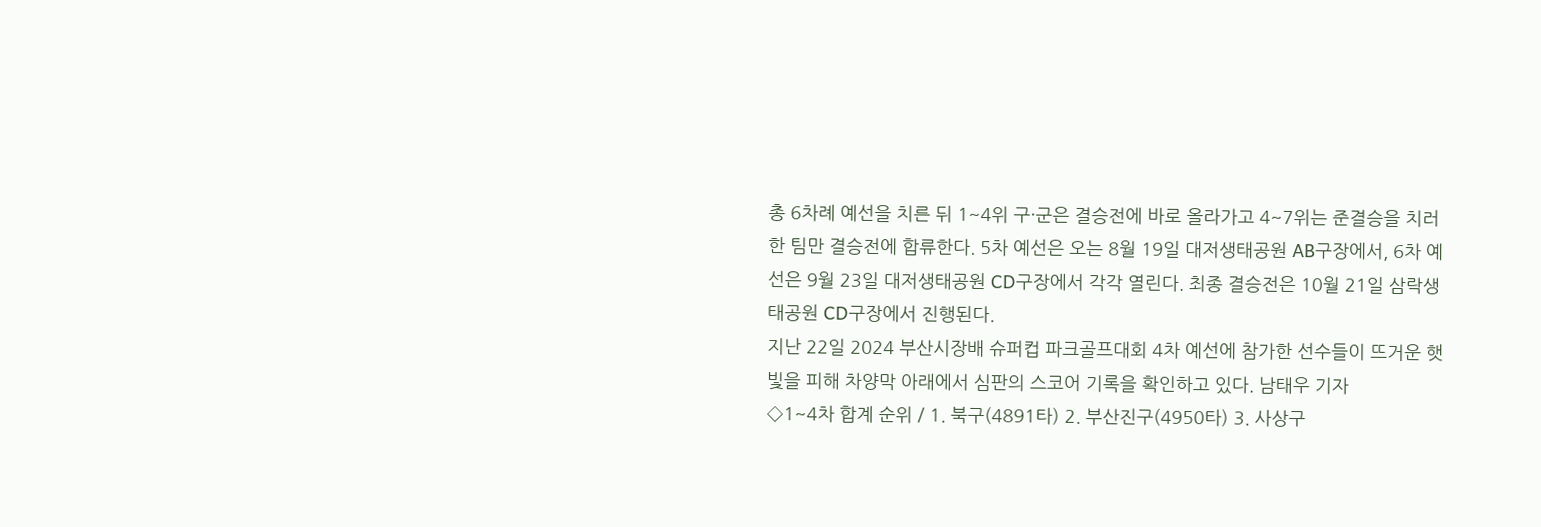총 6차례 예선을 치른 뒤 1~4위 구·군은 결승전에 바로 올라가고 4~7위는 준결승을 치러 한 팀만 결승전에 합류한다. 5차 예선은 오는 8월 19일 대저생태공원 AB구장에서, 6차 예선은 9월 23일 대저생태공원 CD구장에서 각각 열린다. 최종 결승전은 10월 21일 삼락생태공원 CD구장에서 진행된다.
지난 22일 2024 부산시장배 슈퍼컵 파크골프대회 4차 예선에 참가한 선수들이 뜨거운 햇빛을 피해 차양막 아래에서 심판의 스코어 기록을 확인하고 있다. 남태우 기자
◇1~4차 합계 순위 / 1. 북구(4891타) 2. 부산진구(4950타) 3. 사상구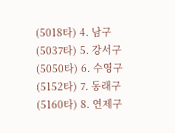(5018타) 4. 남구(5037타) 5. 강서구(5050타) 6. 수영구(5152타) 7. 동래구(5160타) 8. 연제구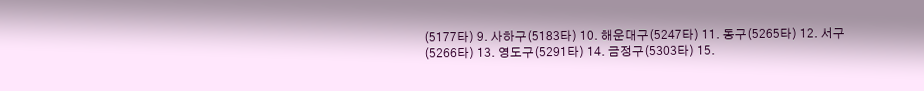(5177타) 9. 사하구(5183타) 10. 해운대구(5247타) 11. 동구(5265타) 12. 서구(5266타) 13. 영도구(5291타) 14. 금정구(5303타) 15.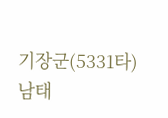기장군(5331타)
남태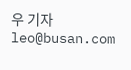우 기자 leo@busan.com